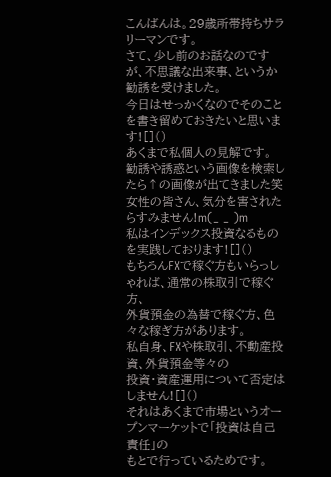こんばんは。29歳所帯持ちサラリーマンです。
さて、少し前のお話なのですが、不思議な出来事、というか勧誘を受けました。
今日はせっかくなのでそのことを書き留めておきたいと思います![]()
あくまで私個人の見解です。
勧誘や誘惑という画像を検索したら↑の画像が出てきました笑
女性の皆さん、気分を害されたらすみません!m(_ _ )m
私はインデックス投資なるものを実践しております![]()
もちろんFXで稼ぐ方もいらっしゃれば、通常の株取引で稼ぐ方、
外貨預金の為替で稼ぐ方、色々な稼ぎ方があります。
私自身、FXや株取引、不動産投資、外貨預金等々の
投資・資産運用について否定はしません![]()
それはあくまで市場というオープンマーケットで「投資は自己責任」の
もとで行っているためです。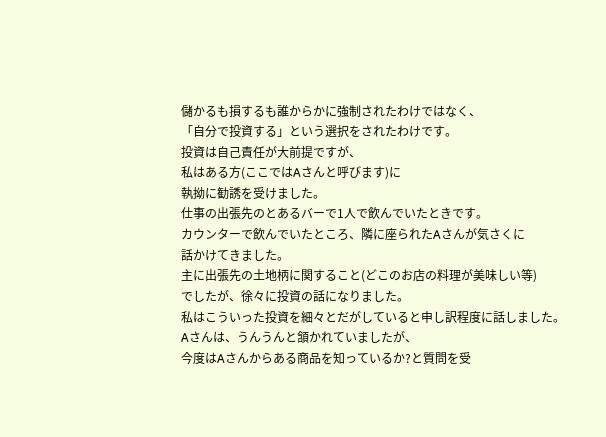儲かるも損するも誰からかに強制されたわけではなく、
「自分で投資する」という選択をされたわけです。
投資は自己責任が大前提ですが、
私はある方(ここではAさんと呼びます)に
執拗に勧誘を受けました。
仕事の出張先のとあるバーで1人で飲んでいたときです。
カウンターで飲んでいたところ、隣に座られたAさんが気さくに
話かけてきました。
主に出張先の土地柄に関すること(どこのお店の料理が美味しい等)
でしたが、徐々に投資の話になりました。
私はこういった投資を細々とだがしていると申し訳程度に話しました。
Aさんは、うんうんと頷かれていましたが、
今度はAさんからある商品を知っているか?と質問を受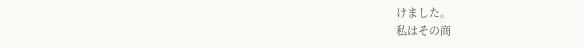けました。
私はその商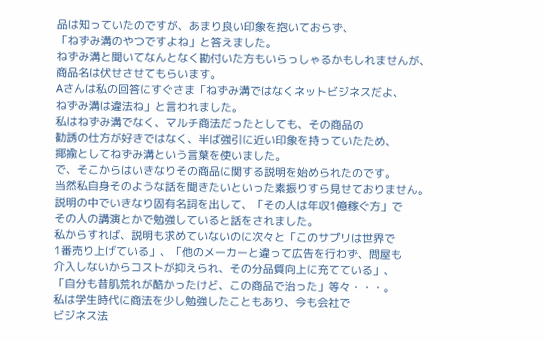品は知っていたのですが、あまり良い印象を抱いておらず、
「ねずみ溝のやつですよね」と答えました。
ねずみ溝と聞いてなんとなく勘付いた方もいらっしゃるかもしれませんが、
商品名は伏せさせてもらいます。
Aさんは私の回答にすぐさま「ねずみ溝ではなくネットビジネスだよ、
ねずみ溝は違法ね」と言われました。
私はねずみ溝でなく、マルチ商法だったとしても、その商品の
勧誘の仕方が好きではなく、半ば強引に近い印象を持っていたため、
揶揄としてねずみ溝という言葉を使いました。
で、そこからはいきなりその商品に関する説明を始められたのです。
当然私自身そのような話を聞きたいといった素振りすら見せておりません。
説明の中でいきなり固有名詞を出して、「その人は年収1億稼ぐ方」で
その人の講演とかで勉強していると話をされました。
私からすれば、説明も求めていないのに次々と「このサプリは世界で
1番売り上げている」、「他のメーカーと違って広告を行わず、問屋も
介入しないからコストが抑えられ、その分品質向上に充てている」、
「自分も昔肌荒れが酷かったけど、この商品で治った」等々・・・。
私は学生時代に商法を少し勉強したこともあり、今も会社で
ビジネス法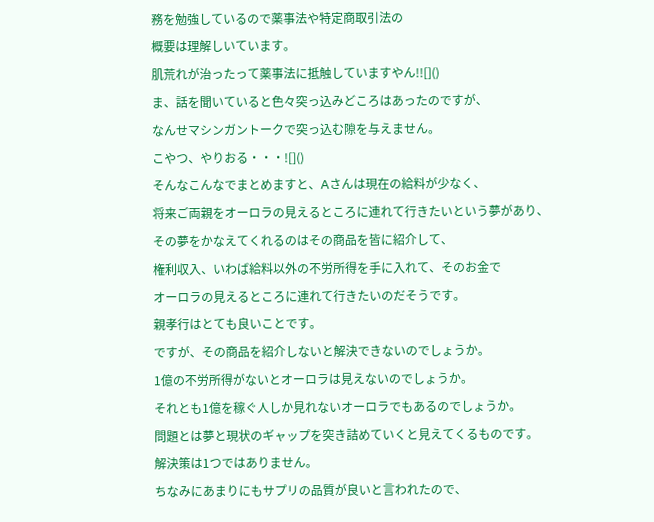務を勉強しているので薬事法や特定商取引法の
概要は理解しいています。
肌荒れが治ったって薬事法に抵触していますやん!![]()
ま、話を聞いていると色々突っ込みどころはあったのですが、
なんせマシンガントークで突っ込む隙を与えません。
こやつ、やりおる・・・![]()
そんなこんなでまとめますと、Aさんは現在の給料が少なく、
将来ご両親をオーロラの見えるところに連れて行きたいという夢があり、
その夢をかなえてくれるのはその商品を皆に紹介して、
権利収入、いわば給料以外の不労所得を手に入れて、そのお金で
オーロラの見えるところに連れて行きたいのだそうです。
親孝行はとても良いことです。
ですが、その商品を紹介しないと解決できないのでしょうか。
1億の不労所得がないとオーロラは見えないのでしょうか。
それとも1億を稼ぐ人しか見れないオーロラでもあるのでしょうか。
問題とは夢と現状のギャップを突き詰めていくと見えてくるものです。
解決策は1つではありません。
ちなみにあまりにもサプリの品質が良いと言われたので、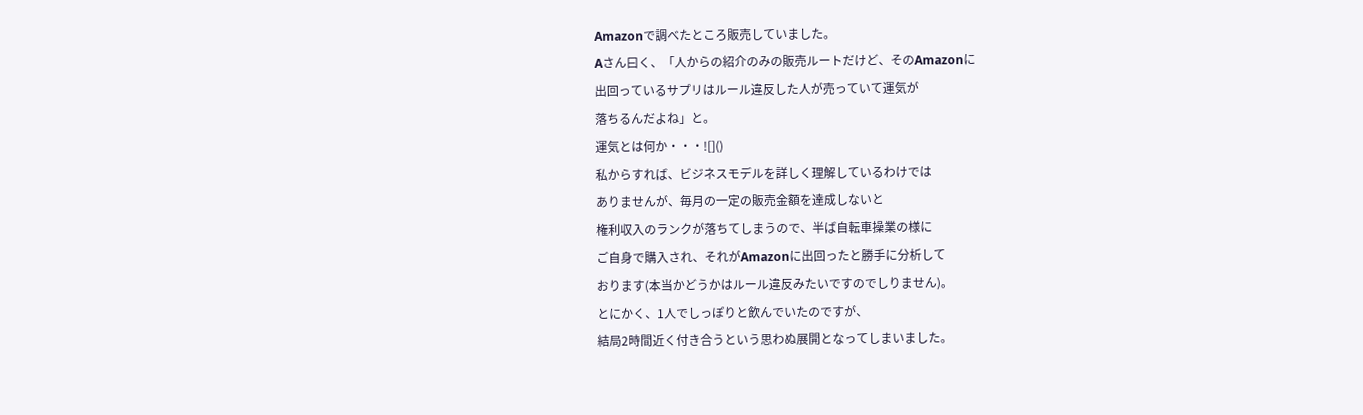Amazonで調べたところ販売していました。
Aさん曰く、「人からの紹介のみの販売ルートだけど、そのAmazonに
出回っているサプリはルール違反した人が売っていて運気が
落ちるんだよね」と。
運気とは何か・・・![]()
私からすれば、ビジネスモデルを詳しく理解しているわけでは
ありませんが、毎月の一定の販売金額を達成しないと
権利収入のランクが落ちてしまうので、半ば自転車操業の様に
ご自身で購入され、それがAmazonに出回ったと勝手に分析して
おります(本当かどうかはルール違反みたいですのでしりません)。
とにかく、1人でしっぽりと飲んでいたのですが、
結局2時間近く付き合うという思わぬ展開となってしまいました。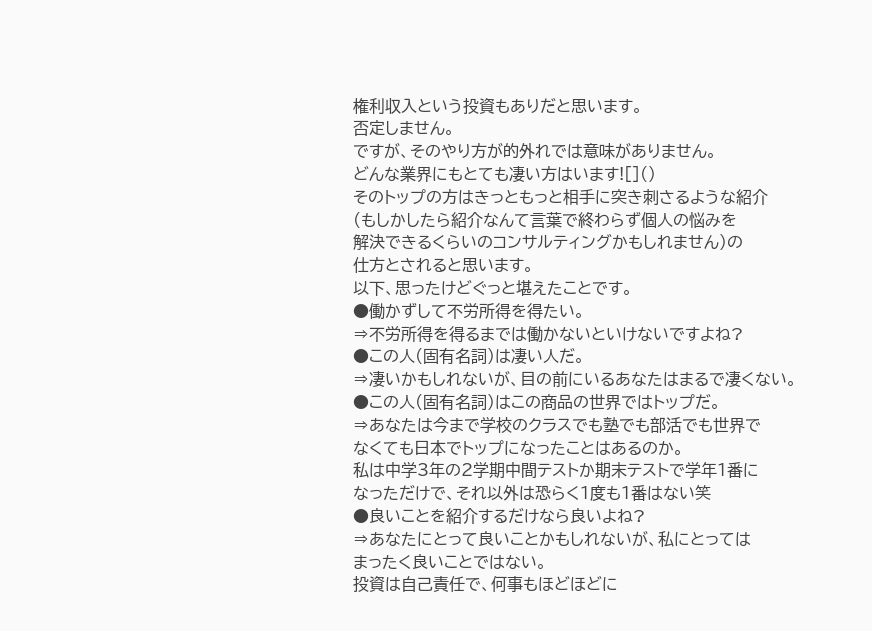権利収入という投資もありだと思います。
否定しません。
ですが、そのやり方が的外れでは意味がありません。
どんな業界にもとても凄い方はいます![]()
そのトップの方はきっともっと相手に突き刺さるような紹介
(もしかしたら紹介なんて言葉で終わらず個人の悩みを
解決できるくらいのコンサルティングかもしれません)の
仕方とされると思います。
以下、思ったけどぐっと堪えたことです。
●働かずして不労所得を得たい。
⇒不労所得を得るまでは働かないといけないですよね?
●この人(固有名詞)は凄い人だ。
⇒凄いかもしれないが、目の前にいるあなたはまるで凄くない。
●この人(固有名詞)はこの商品の世界ではトップだ。
⇒あなたは今まで学校のクラスでも塾でも部活でも世界で
なくても日本でトップになったことはあるのか。
私は中学3年の2学期中間テストか期末テストで学年1番に
なっただけで、それ以外は恐らく1度も1番はない笑
●良いことを紹介するだけなら良いよね?
⇒あなたにとって良いことかもしれないが、私にとっては
まったく良いことではない。
投資は自己責任で、何事もほどほどに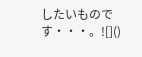したいものです・・・。![]()